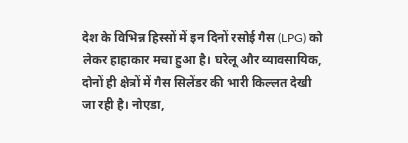देश के विभिन्न हिस्सों में इन दिनों रसोई गैस (LPG) को लेकर हाहाकार मचा हुआ है। घरेलू और व्यावसायिक, दोनों ही क्षेत्रों में गैस सिलेंडर की भारी किल्लत देखी जा रही है। नोएडा,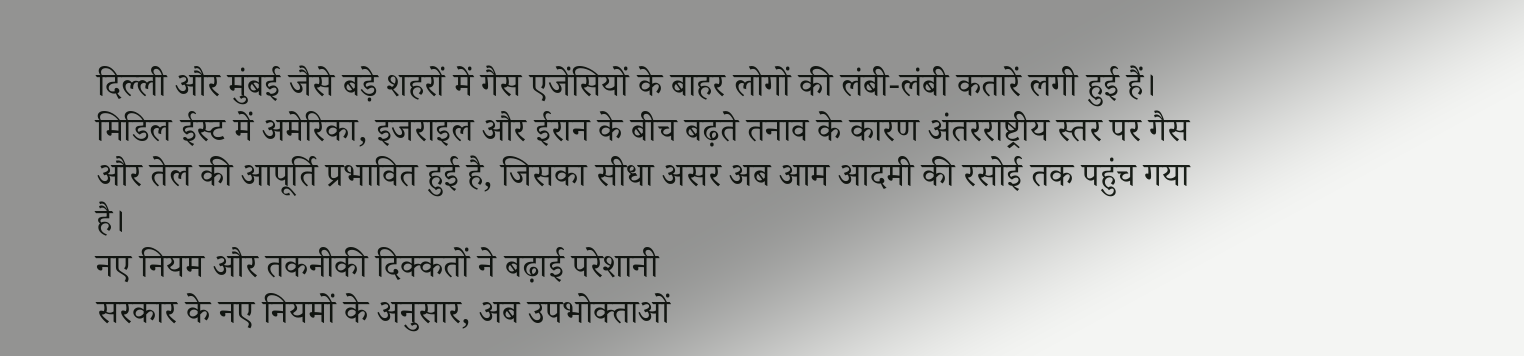दिल्ली और मुंबई जैसे बड़े शहरों में गैस एजेंसियों के बाहर लोगों की लंबी-लंबी कतारें लगी हुई हैं। मिडिल ईस्ट में अमेरिका, इजराइल और ईरान के बीच बढ़ते तनाव के कारण अंतरराष्ट्रीय स्तर पर गैस और तेल की आपूर्ति प्रभावित हुई है, जिसका सीधा असर अब आम आदमी की रसोई तक पहुंच गया है।
नए नियम और तकनीकी दिक्कतों ने बढ़ाई परेशानी
सरकार के नए नियमों के अनुसार, अब उपभोक्ताओं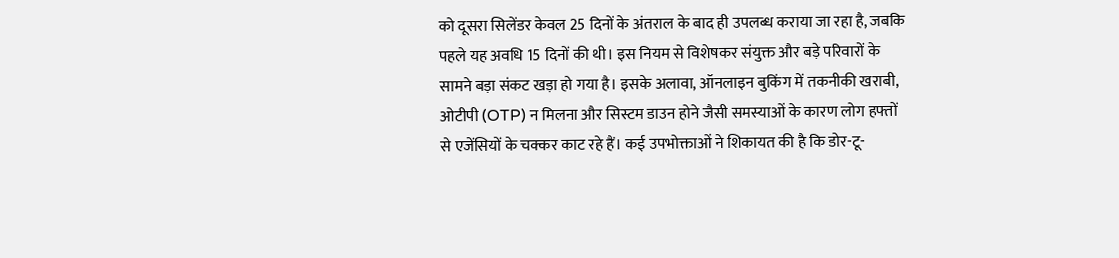को दूसरा सिलेंडर केवल 25 दिनों के अंतराल के बाद ही उपलब्ध कराया जा रहा है, जबकि पहले यह अवधि 15 दिनों की थी। इस नियम से विशेषकर संयुक्त और बड़े परिवारों के सामने बड़ा संकट खड़ा हो गया है। इसके अलावा, ऑनलाइन बुकिंग में तकनीकी खराबी, ओटीपी (OTP) न मिलना और सिस्टम डाउन होने जैसी समस्याओं के कारण लोग हफ्तों से एजेंसियों के चक्कर काट रहे हैं। कई उपभोक्ताओं ने शिकायत की है कि डोर-टू-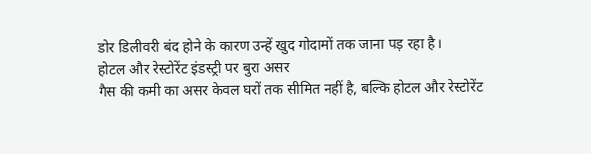डोर डिलीवरी बंद होने के कारण उन्हें खुद गोदामों तक जाना पड़ रहा है।
होटल और रेस्टोरेंट इंडस्ट्री पर बुरा असर
गैस की कमी का असर केवल घरों तक सीमित नहीं है, बल्कि होटल और रेस्टोरेंट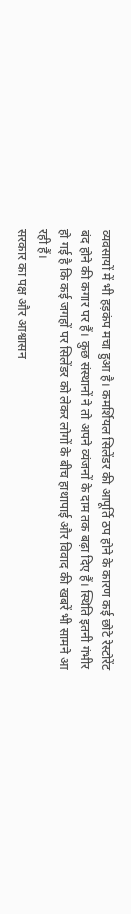व्यवसायों में भी हड़कंप मचा हुआ है। कमर्शियल सिलेंडर की आपूर्ति ठप होने के कारण कई छोटे रेस्टोरेंट बंद होने की कगार पर हैं। कुछ संस्थानों ने तो अपने व्यंजनों के दाम तक बढ़ा दिए हैं। स्थिति इतनी गंभीर हो गई है कि कई जगहों पर सिलेंडर को लेकर लोगों के बीच हाथापाई और विवाद की खबरें भी सामने आ रही हैं।
सरकार का पक्ष और आश्वासन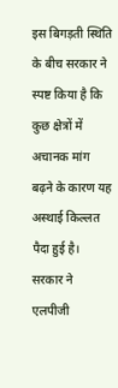इस बिगड़ती स्थिति के बीच सरकार ने स्पष्ट किया है कि कुछ क्षेत्रों में अचानक मांग बढ़ने के कारण यह अस्थाई किल्लत पैदा हुई है। सरकार ने एलपीजी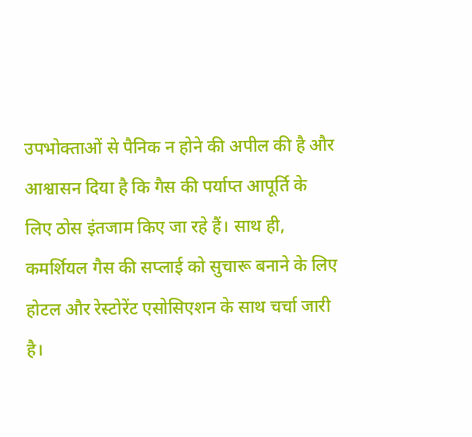उपभोक्ताओं से पैनिक न होने की अपील की है और आश्वासन दिया है कि गैस की पर्याप्त आपूर्ति के लिए ठोस इंतजाम किए जा रहे हैं। साथ ही, कमर्शियल गैस की सप्लाई को सुचारू बनाने के लिए होटल और रेस्टोरेंट एसोसिएशन के साथ चर्चा जारी है।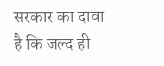सरकार का दावा है कि जल्द ही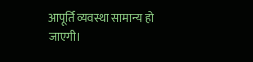आपूर्ति व्यवस्था सामान्य हो जाएगी।